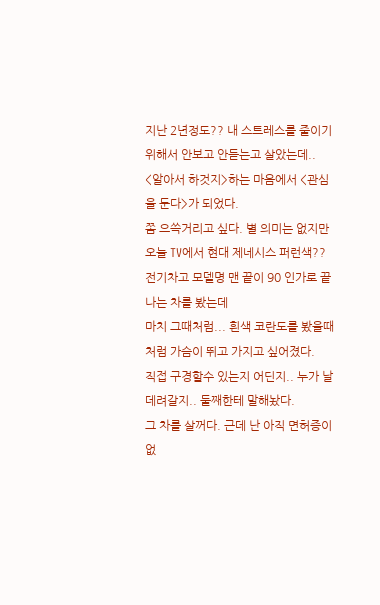지난 2년정도?? 내 스트레스를 줄이기 위해서 안보고 안듣는고 살았는데..
<알아서 하것지>하는 마음에서 <관심을 둔다>가 되었다.
쫌 으쓱거리고 싶다. 별 의미는 없지만
오늘 TV에서 현대 제네시스 퍼런색?? 전기차고 모델명 맨 끝이 90 인가로 끝나는 차를 봤는데
마치 그때처럼... 흰색 코란도를 봤을때처럼 가슴이 뛰고 가지고 싶어졌다.
직접 구경할수 있는지 어딘지.. 누가 날 데려갈지.. 둘째한테 말해놨다.
그 차를 살꺼다. 근데 난 아직 면허증이 없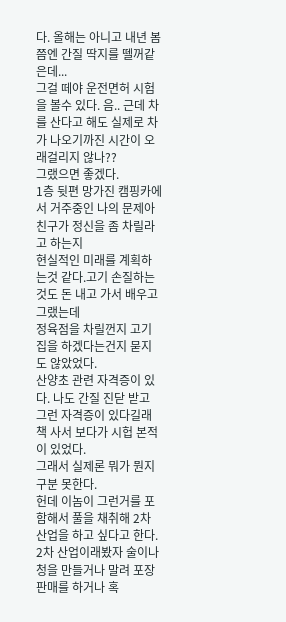다. 올해는 아니고 내년 봄쯤엔 간질 딱지를 뗄꺼같은데...
그걸 떼야 운전면허 시험을 볼수 있다. 음.. 근데 차를 산다고 해도 실제로 차가 나오기까진 시간이 오래걸리지 않나??
그랬으면 좋겠다.
1층 뒷편 망가진 캠핑카에서 거주중인 나의 문제아 친구가 정신을 좀 차릴라고 하는지
현실적인 미래를 계획하는것 같다.고기 손질하는것도 돈 내고 가서 배우고 그랬는데
정육점을 차릴껀지 고기집을 하겠다는건지 묻지도 않았었다.
산양초 관련 자격증이 있다. 나도 간질 진닫 받고 그런 자격증이 있다길래 책 사서 보다가 시헙 본적이 있었다.
그래서 실제론 뭐가 뭔지 구분 못한다.
헌데 이놈이 그런거를 포함해서 풀을 채취해 2차 산업을 하고 싶다고 한다.
2차 산업이래봤자 술이나 청을 만들거나 말려 포장 판매를 하거나 혹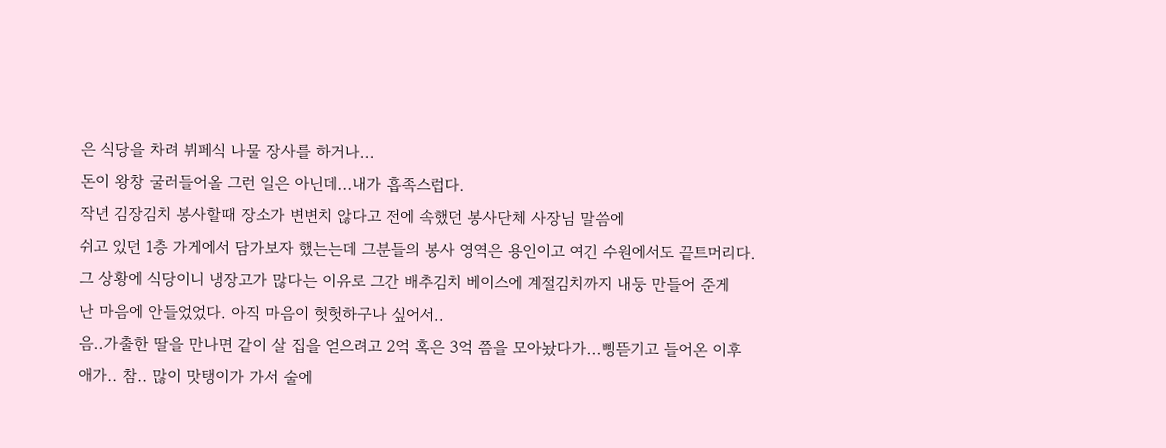은 식당을 차려 뷔페식 나물 장사를 하거나...
돈이 왕창 굴러들어올 그런 일은 아닌데...내가 흡족스럽다.
작년 김장김치 봉사할때 장소가 변변치 않다고 전에 속했던 봉사단체 사장님 말씀에
쉬고 있던 1층 가게에서 담가보자 했는는데 그분들의 봉사 영역은 용인이고 여긴 수원에서도 끝트머리다.
그 상황에 식당이니 냉장고가 많다는 이유로 그간 배추김치 베이스에 계절김치까지 내둥 만들어 준게
난 마음에 안들었었다. 아직 마음이 헛헛하구나 싶어서..
음..가출한 딸을 만나면 같이 살 집을 얻으려고 2억 혹은 3억 쯤을 모아놨다가...삥뜯기고 들어온 이후
애가.. 참.. 많이 맛탱이가 가서 술에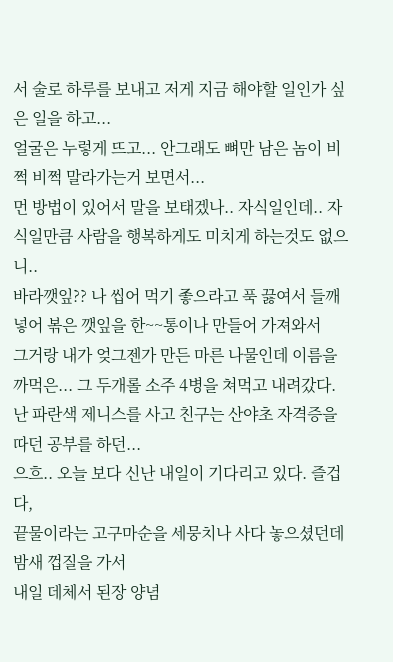서 술로 하루를 보내고 저게 지금 해야할 일인가 싶은 일을 하고...
얼굴은 누렇게 뜨고... 안그래도 뼈만 남은 놈이 비쩍 비쩍 말라가는거 보면서...
먼 방법이 있어서 말을 보태겠나.. 자식일인데.. 자식일만큼 사람을 행복하게도 미치게 하는것도 없으니..
바라깻잎?? 나 씹어 먹기 좋으라고 푹 끓여서 들깨 넣어 볶은 깻잎을 한~~통이나 만들어 가져와서
그거랑 내가 엊그젠가 만든 마른 나물인데 이름을 까먹은... 그 두개롤 소주 4병을 쳐먹고 내려갔다.
난 파란색 제니스를 사고 친구는 산야초 자격증을 따던 공부를 하던...
으흐.. 오늘 보다 신난 내일이 기다리고 있다. 즐겁다,
끝물이라는 고구마순을 세뭉치나 사다 놓으셨던데 밤새 껍질을 가서
내일 데체서 된장 양념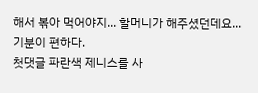해서 볶아 먹어야지... 할머니가 해주셨던데요...
기분이 편하다.
첫댓글 파란색 제니스를 사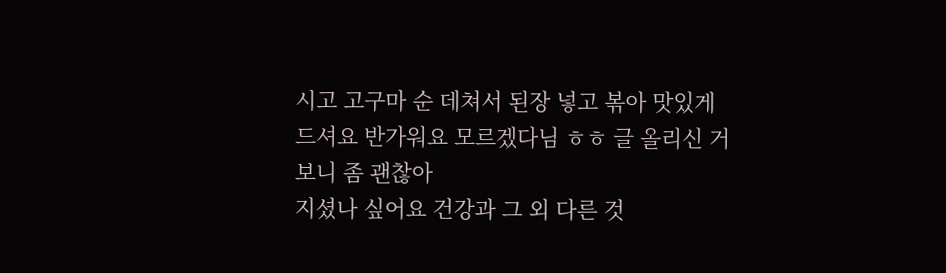시고 고구마 순 데쳐서 된장 넣고 볶아 맛있게
드셔요 반가워요 모르겠다님 ㅎㅎ 글 올리신 거 보니 좀 괜찮아
지셨나 싶어요 건강과 그 외 다른 것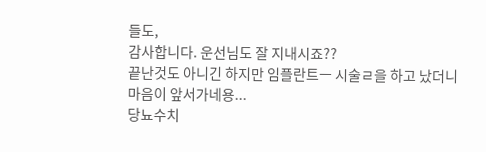들도,
감사합니다. 운선님도 잘 지내시죠??
끝난것도 아니긴 하지만 임플란트ㅡ 시술ㄹ을 하고 났더니 마음이 앞서가네용...
당뇨수치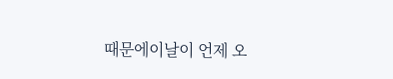때문에이날이 언제 오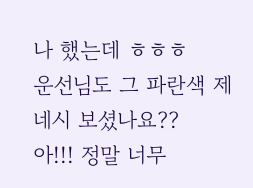나 했는데 ㅎㅎㅎ
운선님도 그 파란색 제네시 보셨나요??
아!!! 정말 너무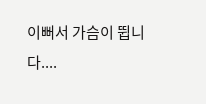이뻐서 가슴이 뜁니다....